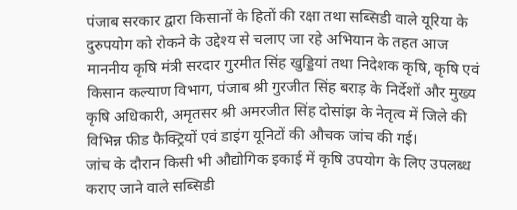पंजाब सरकार द्वारा किसानों के हितों की रक्षा तथा सब्सिडी वाले यूरिया के दुरुपयोग को रोकने के उद्देश्य से चलाए जा रहे अभियान के तहत आज माननीय कृषि मंत्री सरदार गुरमीत सिंह खुड्डियां तथा निदेशक कृषि, कृषि एवं किसान कल्याण विभाग, पंजाब श्री गुरजीत सिंह बराड़ के निर्देशों और मुख्य कृषि अधिकारी, अमृतसर श्री अमरजीत सिंह दोसांझ के नेतृत्व में जिले की विभिन्न फीड फैक्ट्रियों एवं डाइंग यूनिटों की औचक जांच की गई।
जांच के दौरान किसी भी औद्योगिक इकाई में कृषि उपयोग के लिए उपलब्ध कराए जाने वाले सब्सिडी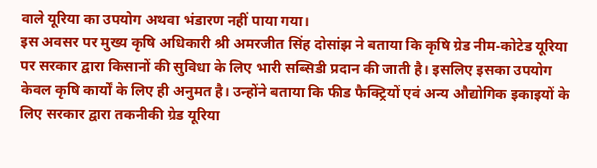वाले यूरिया का उपयोग अथवा भंडारण नहीं पाया गया।
इस अवसर पर मुख्य कृषि अधिकारी श्री अमरजीत सिंह दोसांझ ने बताया कि कृषि ग्रेड नीम-कोटेड यूरिया पर सरकार द्वारा किसानों की सुविधा के लिए भारी सब्सिडी प्रदान की जाती है। इसलिए इसका उपयोग केवल कृषि कार्यों के लिए ही अनुमत है। उन्होंने बताया कि फीड फैक्ट्रियों एवं अन्य औद्योगिक इकाइयों के लिए सरकार द्वारा तकनीकी ग्रेड यूरिया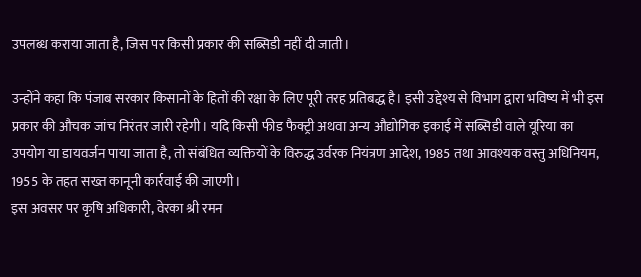उपलब्ध कराया जाता है, जिस पर किसी प्रकार की सब्सिडी नहीं दी जाती।

उन्होंने कहा कि पंजाब सरकार किसानों के हितों की रक्षा के लिए पूरी तरह प्रतिबद्ध है। इसी उद्देश्य से विभाग द्वारा भविष्य में भी इस प्रकार की औचक जांच निरंतर जारी रहेगी। यदि किसी फीड फैक्ट्री अथवा अन्य औद्योगिक इकाई में सब्सिडी वाले यूरिया का उपयोग या डायवर्जन पाया जाता है, तो संबंधित व्यक्तियों के विरुद्ध उर्वरक नियंत्रण आदेश, 1985 तथा आवश्यक वस्तु अधिनियम, 1955 के तहत सख्त कानूनी कार्रवाई की जाएगी।
इस अवसर पर कृषि अधिकारी, वेरका श्री रमन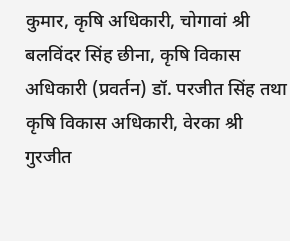कुमार, कृषि अधिकारी, चोगावां श्री बलविंदर सिंह छीना, कृषि विकास अधिकारी (प्रवर्तन) डॉ. परजीत सिंह तथा कृषि विकास अधिकारी, वेरका श्री गुरजीत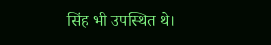सिंह भी उपस्थित थे।